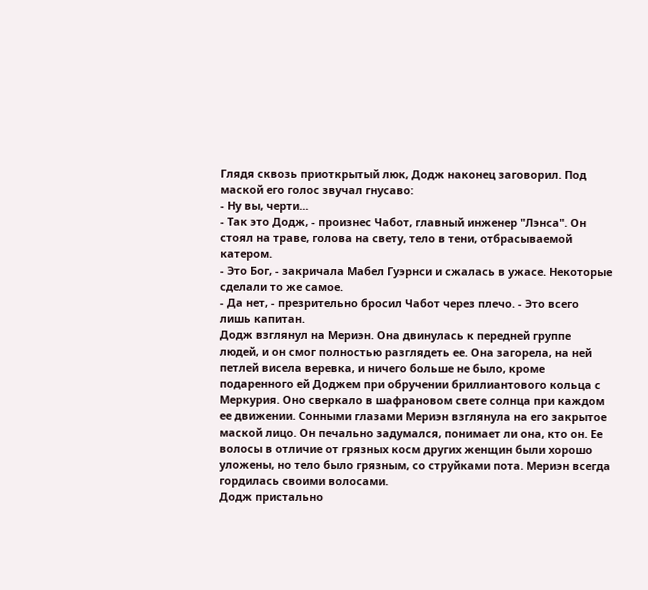Глядя сквозь приоткрытый люк, Додж наконец заговорил. Под маской его голос звучал гнусаво:
- Ну вы, черти...
- Так это Додж, - произнес Чабот, главный инженер "Лэнса". Он стоял на траве, голова на свету, тело в тени, отбрасываемой катером.
- Это Бог, - закричала Мабел Гуэрнси и сжалась в ужасе. Некоторые сделали то же самое.
- Да нет, - презрительно бросил Чабот через плечо. - Это всего лишь капитан.
Додж взглянул на Мериэн. Она двинулась к передней группе людей, и он смог полностью разглядеть ее. Она загорела, на ней петлей висела веревка, и ничего больше не было, кроме подаренного ей Доджем при обручении бриллиантового кольца с Меркурия. Оно сверкало в шафрановом свете солнца при каждом ее движении. Сонными глазами Мериэн взглянула на его закрытое маской лицо. Он печально задумался, понимает ли она, кто он. Ее волосы в отличие от грязных косм других женщин были хорошо уложены, но тело было грязным, со струйками пота. Мериэн всегда гордилась своими волосами.
Додж пристально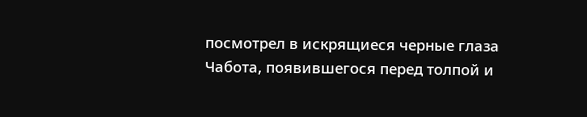посмотрел в искрящиеся черные глаза Чабота, появившегося перед толпой и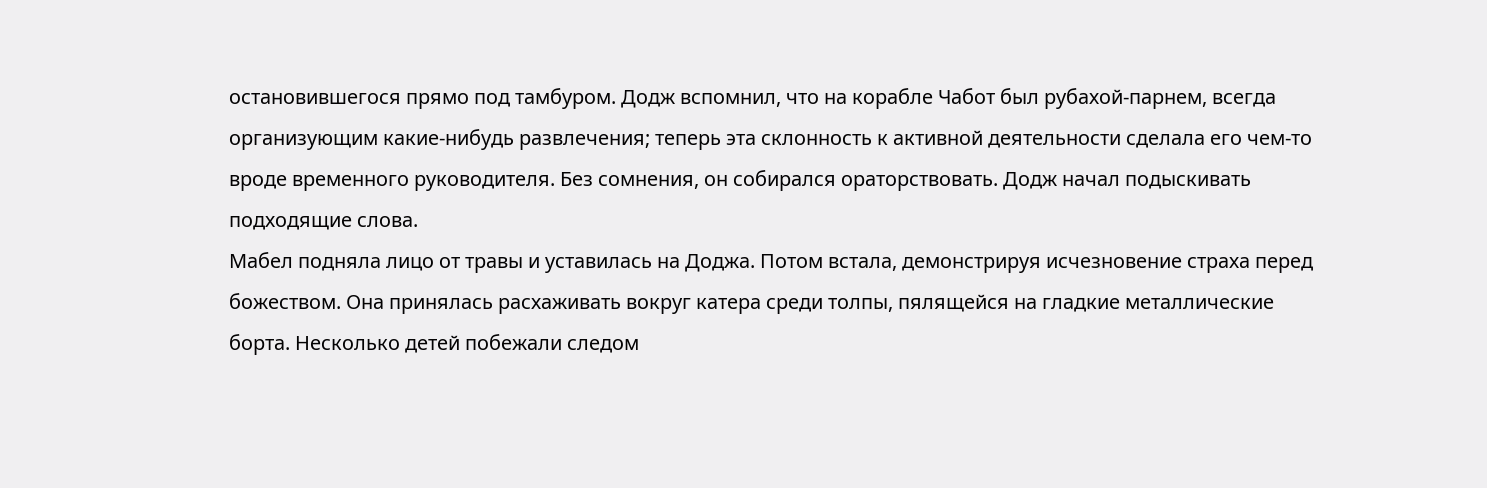остановившегося прямо под тамбуром. Додж вспомнил, что на корабле Чабот был рубахой-парнем, всегда организующим какие-нибудь развлечения; теперь эта склонность к активной деятельности сделала его чем-то вроде временного руководителя. Без сомнения, он собирался ораторствовать. Додж начал подыскивать подходящие слова.
Мабел подняла лицо от травы и уставилась на Доджа. Потом встала, демонстрируя исчезновение страха перед божеством. Она принялась расхаживать вокруг катера среди толпы, пялящейся на гладкие металлические борта. Несколько детей побежали следом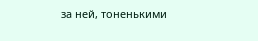за ней, тоненькими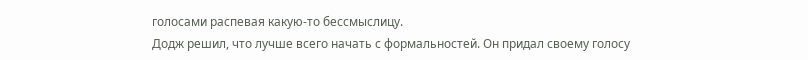голосами распевая какую-то бессмыслицу.
Додж решил, что лучше всего начать с формальностей. Он придал своему голосу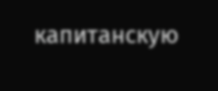капитанскую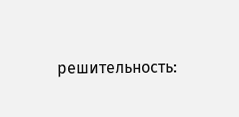решительность: